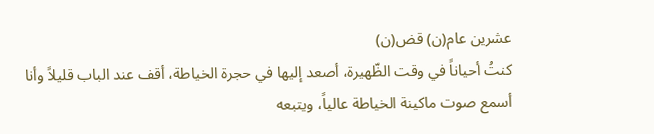عشرين عام(ن) قض(ن)
كنتُ أحياناً في وقت الظّهيرة، أصعد إليها في حجرة الخياطة، أقف عند الباب قليلاً وأنا أسمع صوت ماكينة الخياطة عالياً، ويتبعه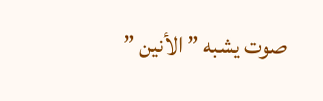صوت يشبه ” الأنين ”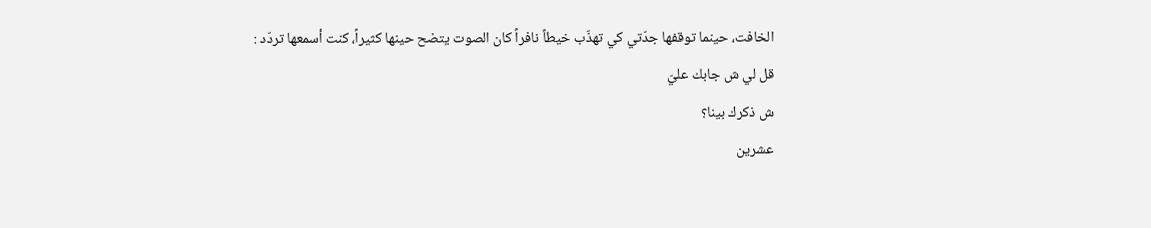الخافت، حينما توقفها جدّتي كي تهذّب خيطاً نافراً كان الصوت يتضح حينها كثيراً، كنت أسمعها تردّد :
قل لي ش جابك عليّ
ش ذكرك بينا؟
عشرين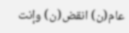عام(ن) انقض(ن) وإنت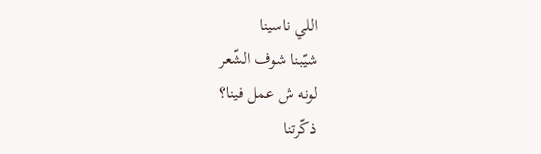اللي ناسينا
شيّبنا شوف الشّعر
لونه ش عمل فينا؟
ذكّرتنا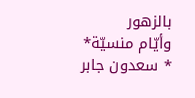بالزهور
وأيّام منسيّة*
* سعدون جابر